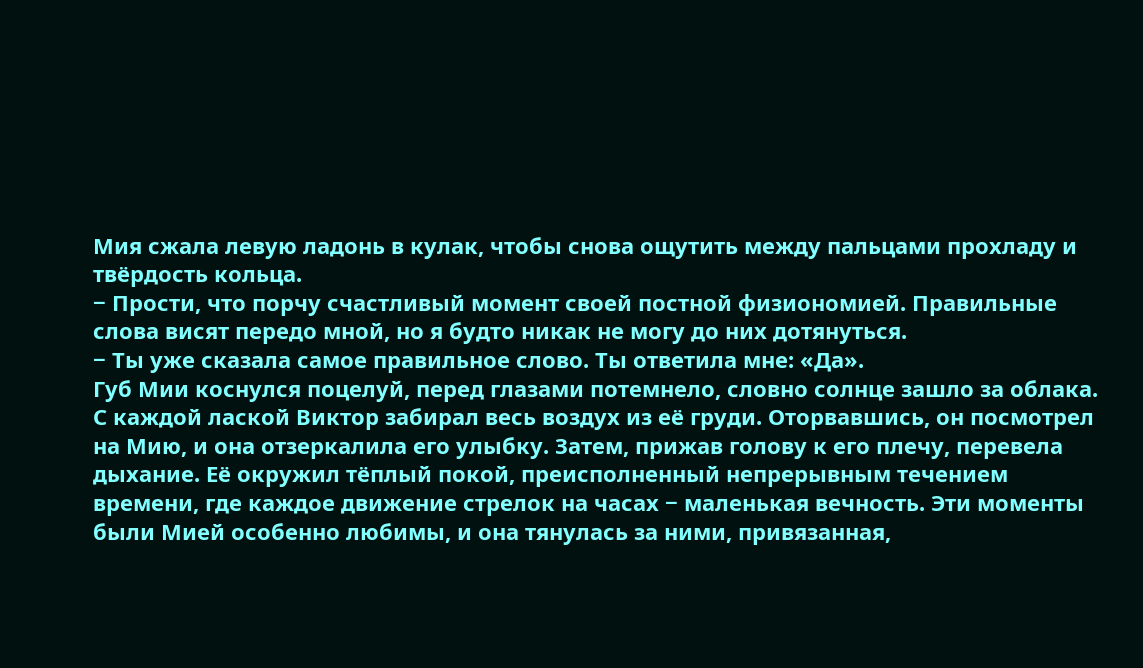Мия сжала левую ладонь в кулак, чтобы снова ощутить между пальцами прохладу и твёрдость кольца.
− Прости, что порчу счастливый момент своей постной физиономией. Правильные слова висят передо мной, но я будто никак не могу до них дотянуться.
− Ты уже сказала самое правильное слово. Ты ответила мне: «Да».
Губ Мии коснулся поцелуй, перед глазами потемнело, словно солнце зашло за облака. С каждой лаской Виктор забирал весь воздух из её груди. Оторвавшись, он посмотрел на Мию, и она отзеркалила его улыбку. Затем, прижав голову к его плечу, перевела дыхание. Её окружил тёплый покой, преисполненный непрерывным течением времени, где каждое движение стрелок на часах − маленькая вечность. Эти моменты были Мией особенно любимы, и она тянулась за ними, привязанная,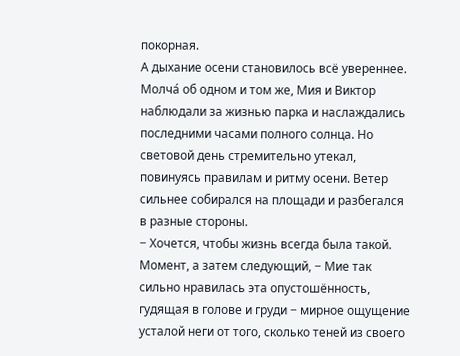покорная.
А дыхание осени становилось всё увереннее. Молча́ об одном и том же, Мия и Виктор наблюдали за жизнью парка и наслаждались последними часами полного солнца. Но световой день стремительно утекал, повинуясь правилам и ритму осени. Ветер сильнее собирался на площади и разбегался в разные стороны.
− Хочется, чтобы жизнь всегда была такой. Момент, а затем следующий, − Мие так сильно нравилась эта опустошённость, гудящая в голове и груди − мирное ощущение усталой неги от того, сколько теней из своего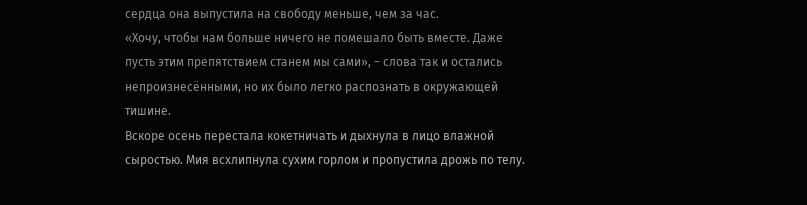сердца она выпустила на свободу меньше, чем за час.
«Хочу, чтобы нам больше ничего не помешало быть вместе. Даже пусть этим препятствием станем мы сами», − слова так и остались непроизнесёнными, но их было легко распознать в окружающей тишине.
Вскоре осень перестала кокетничать и дыхнула в лицо влажной сыростью. Мия всхлипнула сухим горлом и пропустила дрожь по телу.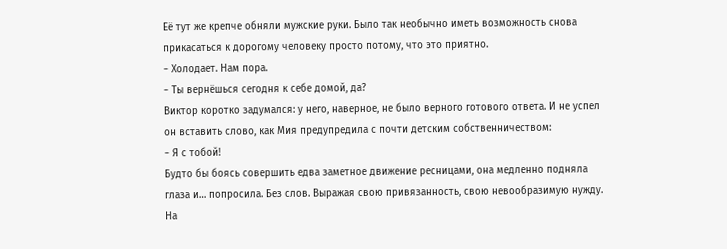Её тут же крепче обняли мужские руки. Было так необычно иметь возможность снова прикасаться к дорогому человеку просто потому, что это приятно.
− Холодает. Нам пора.
− Ты вернёшься сегодня к себе домой, да?
Виктор коротко задумался: у него, наверное, не было верного готового ответа. И не успел он вставить слово, как Мия предупредила с почти детским собственничеством:
− Я с тобой!
Будто бы боясь совершить едва заметное движение ресницами, она медленно подняла глаза и… попросила. Без слов. Выражая свою привязанность, свою невообразимую нужду.
На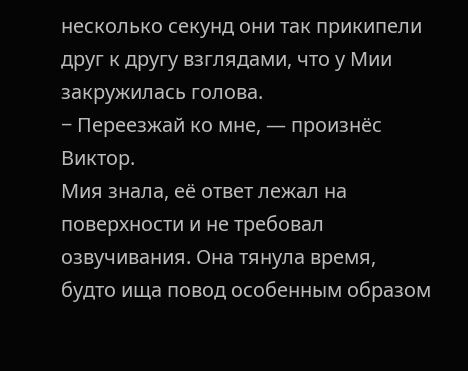несколько секунд они так прикипели друг к другу взглядами, что у Мии закружилась голова.
− Переезжай ко мне, — произнёс Виктор.
Мия знала, её ответ лежал на поверхности и не требовал озвучивания. Она тянула время, будто ища повод особенным образом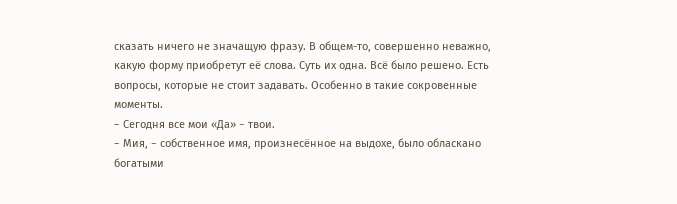сказать ничего не значащую фразу. В общем-то, совершенно неважно, какую форму приобретут её слова. Суть их одна. Всё было решено. Есть вопросы, которые не стоит задавать. Особенно в такие сокровенные моменты.
− Сегодня все мои «Да» − твои.
− Мия, − собственное имя, произнесённое на выдохе, было обласкано богатыми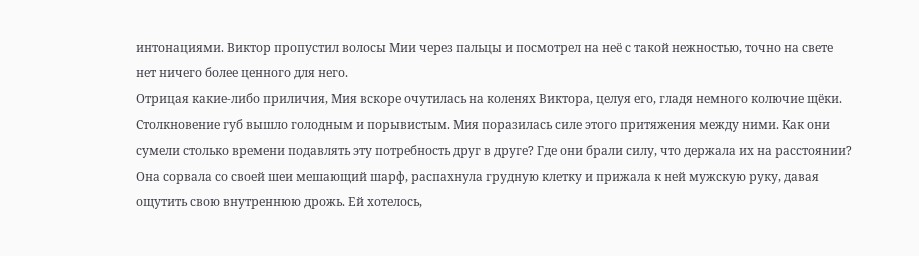интонациями. Виктор пропустил волосы Мии через пальцы и посмотрел на неё с такой нежностью, точно на свете нет ничего более ценного для него.
Отрицая какие-либо приличия, Мия вскоре очутилась на коленях Виктора, целуя его, гладя немного колючие щёки. Столкновение губ вышло голодным и порывистым. Мия поразилась силе этого притяжения между ними. Как они сумели столько времени подавлять эту потребность друг в друге? Где они брали силу, что держала их на расстоянии?
Она сорвала со своей шеи мешающий шарф, распахнула грудную клетку и прижала к ней мужскую руку, давая ощутить свою внутреннюю дрожь. Ей хотелось,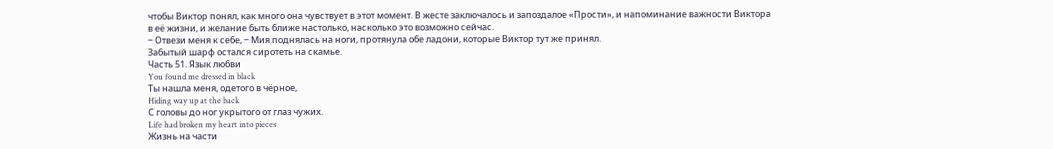чтобы Виктор понял, как много она чувствует в этот момент. В жесте заключалось и запоздалое «Прости», и напоминание важности Виктора в её жизни, и желание быть ближе настолько, насколько это возможно сейчас.
− Отвези меня к себе, − Мия поднялась на ноги, протянула обе ладони, которые Виктор тут же принял.
Забытый шарф остался сиротеть на скамье.
Часть 51. Язык любви
You found me dressed in black
Ты нашла меня, одетого в чёрное,
Hiding way up at the back
С головы до ног укрытого от глаз чужих.
Life had broken my heart into pieces
Жизнь на части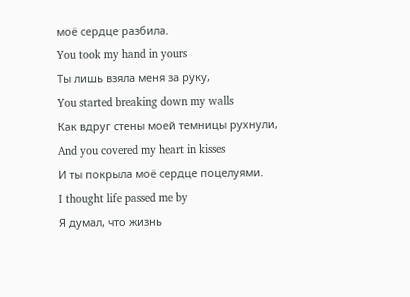моё сердце разбила.
You took my hand in yours
Ты лишь взяла меня за руку,
You started breaking down my walls
Как вдруг стены моей темницы рухнули,
And you covered my heart in kisses
И ты покрыла моё сердце поцелуями.
I thought life passed me by
Я думал, что жизнь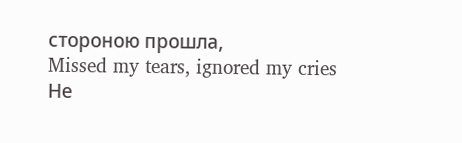стороною прошла,
Missed my tears, ignored my cries
Не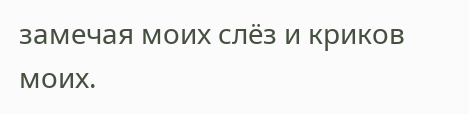замечая моих слёз и криков моих.